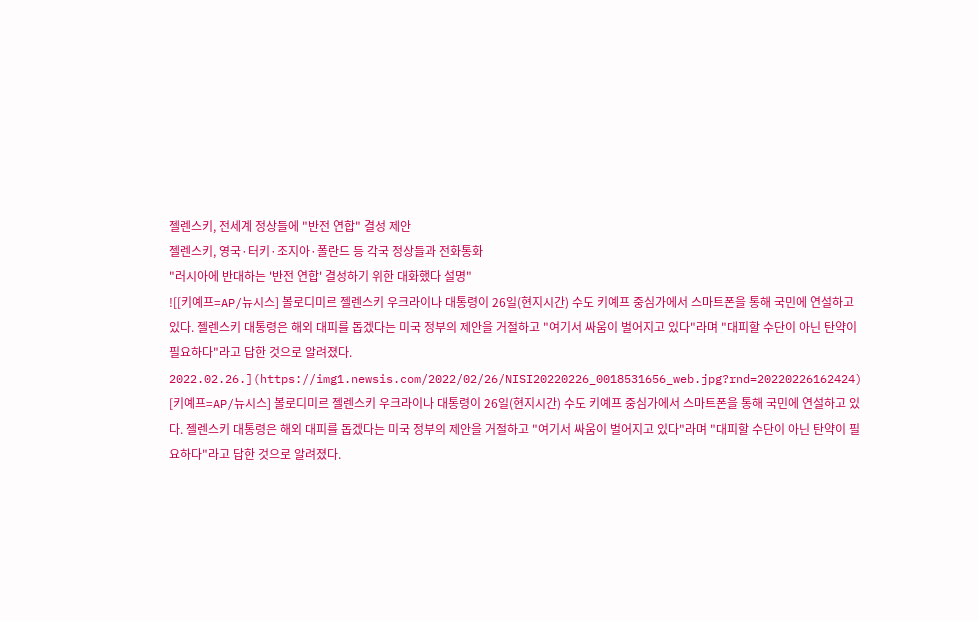젤렌스키, 전세계 정상들에 "반전 연합" 결성 제안
젤렌스키, 영국·터키·조지아·폴란드 등 각국 정상들과 전화통화
"러시아에 반대하는 '반전 연합' 결성하기 위한 대화했다 설명"
![[키예프=AP/뉴시스] 볼로디미르 젤렌스키 우크라이나 대통령이 26일(현지시간) 수도 키예프 중심가에서 스마트폰을 통해 국민에 연설하고 있다. 젤렌스키 대통령은 해외 대피를 돕겠다는 미국 정부의 제안을 거절하고 "여기서 싸움이 벌어지고 있다"라며 "대피할 수단이 아닌 탄약이 필요하다"라고 답한 것으로 알려졌다. 2022.02.26.](https://img1.newsis.com/2022/02/26/NISI20220226_0018531656_web.jpg?rnd=20220226162424)
[키예프=AP/뉴시스] 볼로디미르 젤렌스키 우크라이나 대통령이 26일(현지시간) 수도 키예프 중심가에서 스마트폰을 통해 국민에 연설하고 있다. 젤렌스키 대통령은 해외 대피를 돕겠다는 미국 정부의 제안을 거절하고 "여기서 싸움이 벌어지고 있다"라며 "대피할 수단이 아닌 탄약이 필요하다"라고 답한 것으로 알려졌다.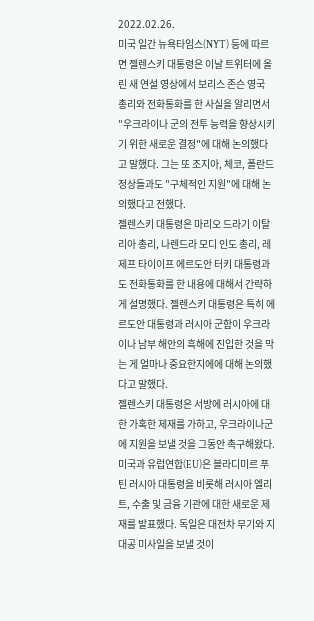2022.02.26.
미국 일간 뉴욕타임스(NYT) 등에 따르면 젤렌스키 대통령은 이날 트위터에 올린 새 연설 영상에서 보리스 존슨 영국 총리와 전화통화를 한 사실을 알리면서 "우크라이나 군의 전투 능력을 향상시키기 위한 새로운 결정"에 대해 논의했다고 말했다. 그는 또 조지아, 체코, 폴란드 정상들과도 "구체적인 지원"에 대해 논의했다고 전했다.
젤렌스키 대통령은 마리오 드라기 이탈리아 총리, 나렌드라 모디 인도 총리, 레제프 타이이프 에르도안 터키 대통령과도 전화통화를 한 내용에 대해서 간략하게 설명했다. 젤렌스키 대통령은 특히 에르도안 대통령과 러시아 군함이 우크라이나 남부 해안의 흑해에 진입한 것을 막는 게 얼마나 중요한지에에 대해 논의했다고 말했다.
젤렌스키 대통령은 서방에 러시아에 대한 가혹한 제재를 가하고, 우크라이나군에 지원을 보낼 것을 그동안 촉구해왔다. 미국과 유럽연합(EU)은 블라디미르 푸틴 러시아 대통령을 비롯해 러시아 엘리트, 수출 및 금융 기관에 대한 새로운 제재를 발표했다. 독일은 대전차 무기와 지대공 미사일을 보낼 것이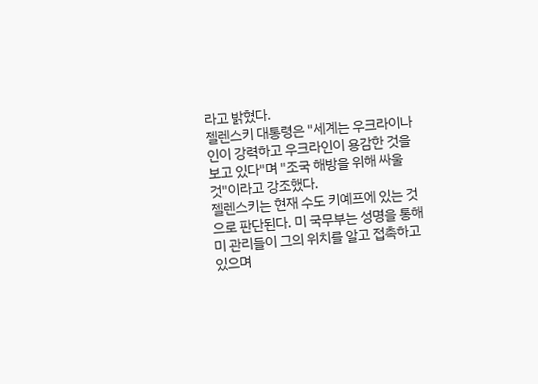라고 밝혔다.
젤렌스키 대통령은 "세계는 우크라이나인이 강력하고 우크라인이 용감한 것을 보고 있다"며 "조국 해방을 위해 싸울 것"이라고 강조했다.
젤렌스키는 현재 수도 키예프에 있는 것으로 판단된다. 미 국무부는 성명을 통해 미 관리들이 그의 위치를 알고 접촉하고 있으며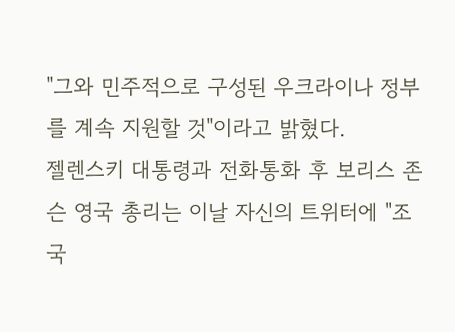"그와 민주적으로 구성된 우크라이나 정부를 계속 지원할 것"이라고 밝혔다.
젤렌스키 대통령과 전화통화 후 보리스 존슨 영국 총리는 이날 자신의 트위터에 "조국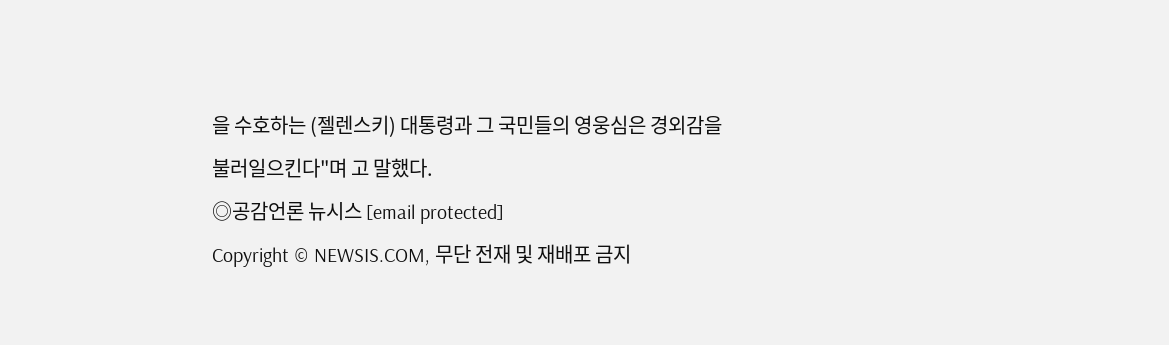을 수호하는 (젤렌스키) 대통령과 그 국민들의 영웅심은 경외감을 불러일으킨다"며 고 말했다.
◎공감언론 뉴시스 [email protected]
Copyright © NEWSIS.COM, 무단 전재 및 재배포 금지